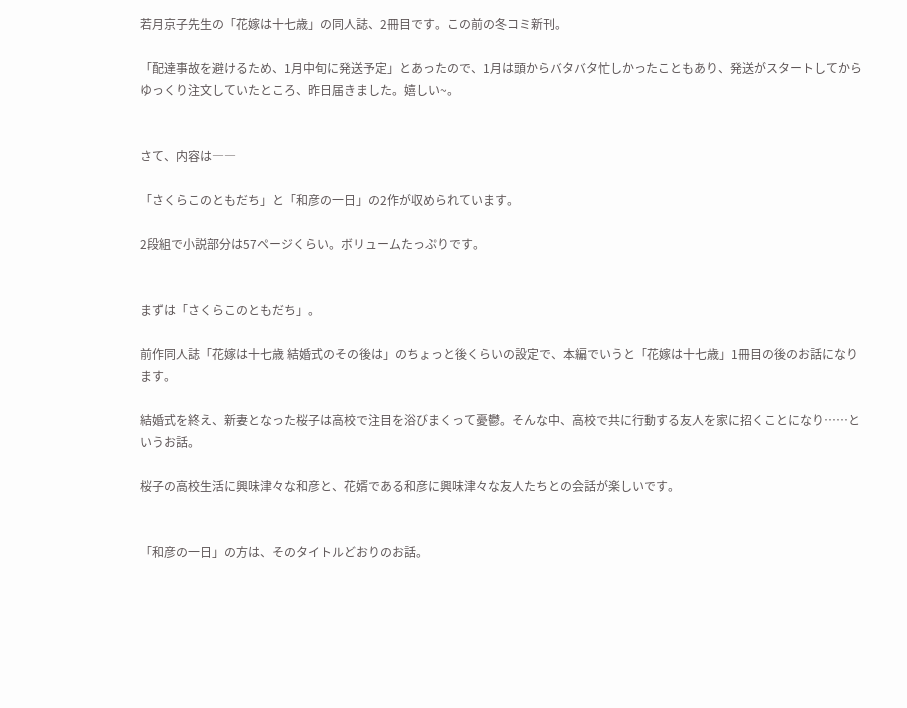若月京子先生の「花嫁は十七歳」の同人誌、2冊目です。この前の冬コミ新刊。

「配達事故を避けるため、1月中旬に発送予定」とあったので、1月は頭からバタバタ忙しかったこともあり、発送がスタートしてからゆっくり注文していたところ、昨日届きました。嬉しい~。


さて、内容は――

「さくらこのともだち」と「和彦の一日」の2作が収められています。

2段組で小説部分は57ページくらい。ボリュームたっぷりです。


まずは「さくらこのともだち」。

前作同人誌「花嫁は十七歳 結婚式のその後は」のちょっと後くらいの設定で、本編でいうと「花嫁は十七歳」1冊目の後のお話になります。

結婚式を終え、新妻となった桜子は高校で注目を浴びまくって憂鬱。そんな中、高校で共に行動する友人を家に招くことになり……というお話。

桜子の高校生活に興味津々な和彦と、花婿である和彦に興味津々な友人たちとの会話が楽しいです。


「和彦の一日」の方は、そのタイトルどおりのお話。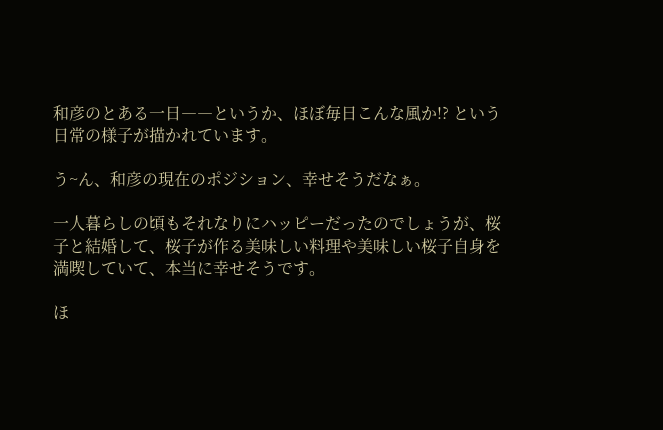和彦のとある一日――というか、ほぼ毎日こんな風か!? という日常の様子が描かれています。

う~ん、和彦の現在のポジション、幸せそうだなぁ。

一人暮らしの頃もそれなりにハッピーだったのでしょうが、桜子と結婚して、桜子が作る美味しい料理や美味しい桜子自身を満喫していて、本当に幸せそうです。

ほ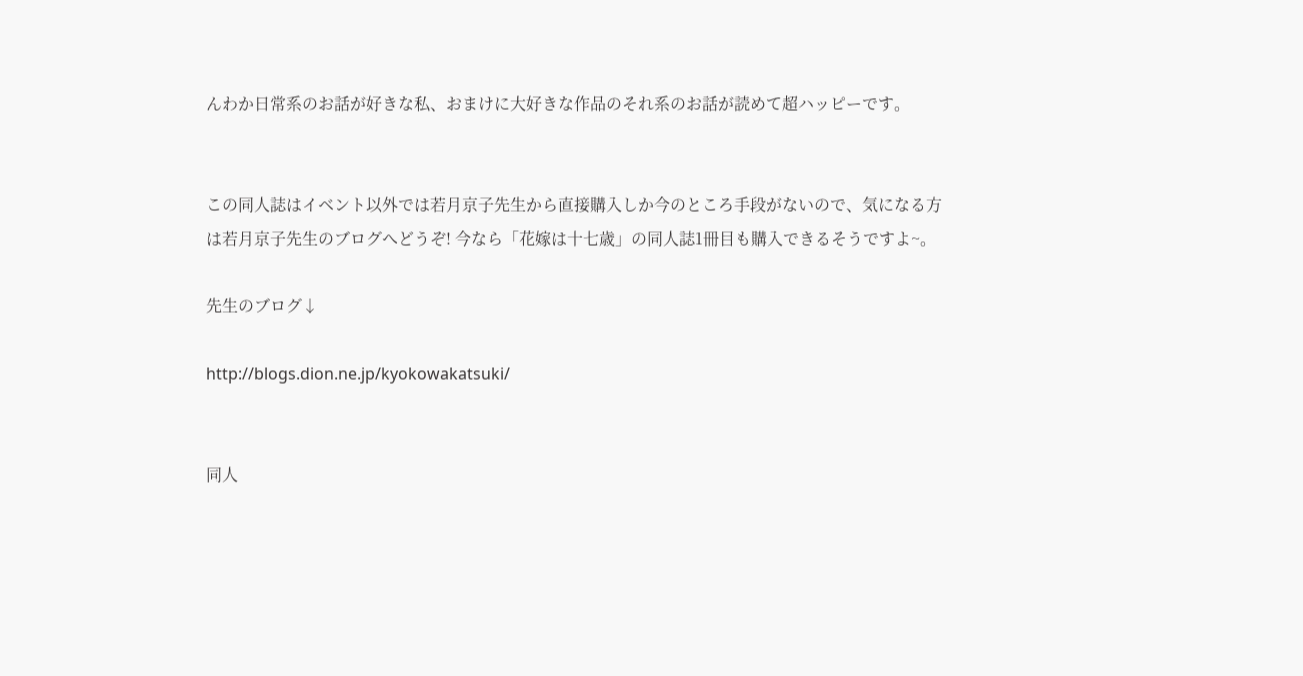んわか日常系のお話が好きな私、おまけに大好きな作品のそれ系のお話が読めて超ハッピーです。


この同人誌はイベント以外では若月京子先生から直接購入しか今のところ手段がないので、気になる方は若月京子先生のブログへどうぞ! 今なら「花嫁は十七歳」の同人誌1冊目も購入できるそうですよ~。

先生のブログ↓

http://blogs.dion.ne.jp/kyokowakatsuki/


同人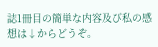誌1冊目の簡単な内容及び私の感想は↓からどうぞ。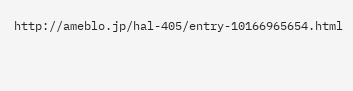http://ameblo.jp/hal-405/entry-10166965654.html